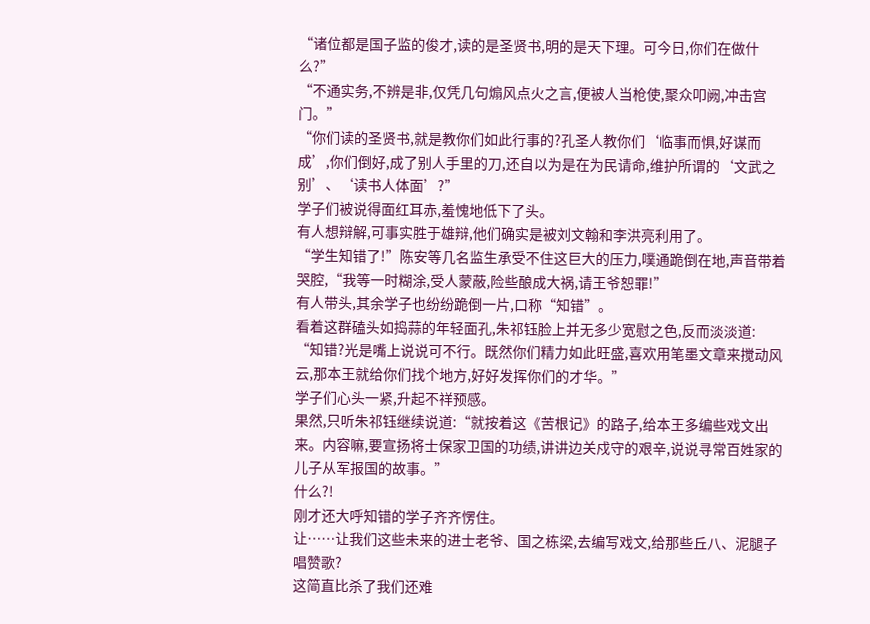“诸位都是国子监的俊才,读的是圣贤书,明的是天下理。可今日,你们在做什么?”
“不通实务,不辨是非,仅凭几句煽风点火之言,便被人当枪使,聚众叩阙,冲击宫门。”
“你们读的圣贤书,就是教你们如此行事的?孔圣人教你们‘临事而惧,好谋而成’,你们倒好,成了别人手里的刀,还自以为是在为民请命,维护所谓的‘文武之别’、‘读书人体面’?”
学子们被说得面红耳赤,羞愧地低下了头。
有人想辩解,可事实胜于雄辩,他们确实是被刘文翰和李洪亮利用了。
“学生知错了!”陈安等几名监生承受不住这巨大的压力,噗通跪倒在地,声音带着哭腔,“我等一时糊涂,受人蒙蔽,险些酿成大祸,请王爷恕罪!”
有人带头,其余学子也纷纷跪倒一片,口称“知错”。
看着这群磕头如捣蒜的年轻面孔,朱祁钰脸上并无多少宽慰之色,反而淡淡道:
“知错?光是嘴上说说可不行。既然你们精力如此旺盛,喜欢用笔墨文章来搅动风云,那本王就给你们找个地方,好好发挥你们的才华。”
学子们心头一紧,升起不祥预感。
果然,只听朱祁钰继续说道:“就按着这《苦根记》的路子,给本王多编些戏文出来。内容嘛,要宣扬将士保家卫国的功绩,讲讲边关戍守的艰辛,说说寻常百姓家的儿子从军报国的故事。”
什么?!
刚才还大呼知错的学子齐齐愣住。
让……让我们这些未来的进士老爷、国之栋梁,去编写戏文,给那些丘八、泥腿子唱赞歌?
这简直比杀了我们还难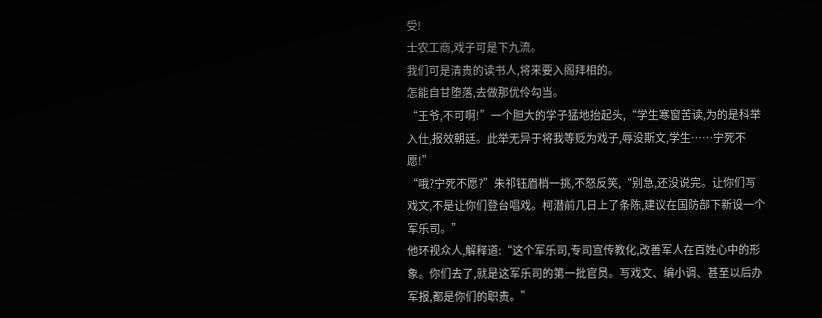受!
士农工商,戏子可是下九流。
我们可是清贵的读书人,将来要入阁拜相的。
怎能自甘堕落,去做那优伶勾当。
“王爷,不可啊!”一个胆大的学子猛地抬起头,“学生寒窗苦读,为的是科举入仕,报效朝廷。此举无异于将我等贬为戏子,辱没斯文,学生……宁死不愿!”
“哦?宁死不愿?”朱祁钰眉梢一挑,不怒反笑,“别急,还没说完。让你们写戏文,不是让你们登台唱戏。柯潜前几日上了条陈,建议在国防部下新设一个军乐司。”
他环视众人,解释道:“这个军乐司,专司宣传教化,改善军人在百姓心中的形象。你们去了,就是这军乐司的第一批官员。写戏文、编小调、甚至以后办军报,都是你们的职责。”